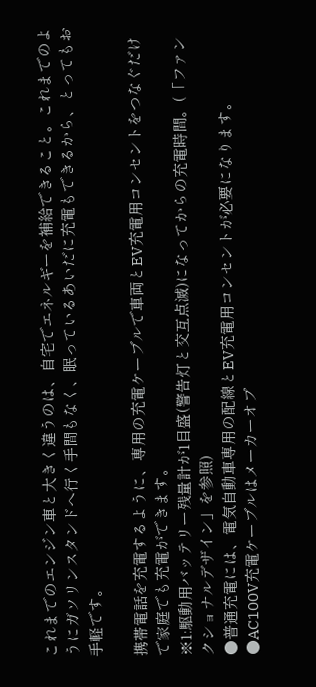これまでのエンジン車と大きく違うのは、自宅でエネルギーを補給できること。これまでのようにガソリンスタンドへ行く手間もなく、眠っているあいだに充電もできるから、とってもお手軽です。

携帯電話を充電するように、専用の充電ケーブルで車両とEV充電用コンセントをつなぐだけで家庭でも充電ができます。
※1:駆動用バッテリー残量計が1目盛(警告灯と交互点滅)になってからの充電時間。(「ファンクショナルデザイン」を参照)
●普通充電には、電気自動車専用の配線とEV充電用コンセントが必要になります。
●AC100V充電ケーブルはメーカーオプ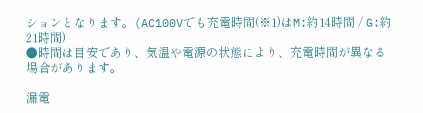ションとなります。(AC100Vでも充電時間(※1)はM:約14時間 / G:約21時間)
●時間は目安であり、気温や電源の状態により、充電時間が異なる場合があります。

漏電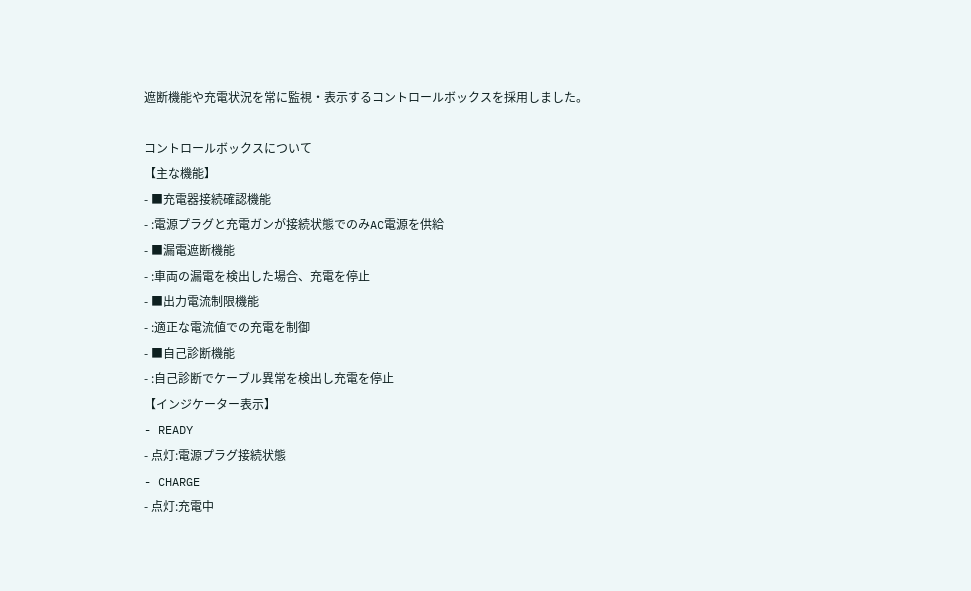遮断機能や充電状況を常に監視・表示するコントロールボックスを採用しました。

コントロールボックスについて
【主な機能】
- ■充電器接続確認機能
- :電源プラグと充電ガンが接続状態でのみAC電源を供給
- ■漏電遮断機能
- :車両の漏電を検出した場合、充電を停止
- ■出力電流制限機能
- :適正な電流値での充電を制御
- ■自己診断機能
- :自己診断でケーブル異常を検出し充電を停止
【インジケーター表示】
- READY
- 点灯:電源プラグ接続状態
- CHARGE
- 点灯:充電中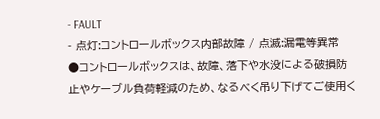- FAULT
- 点灯:コントロールボックス内部故障 / 点滅:漏電等異常
●コントロールボックスは、故障、落下や水没による破損防止やケーブル負荷軽減のため、なるべく吊り下げてご使用く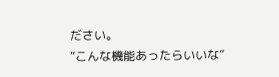ださい。
“こんな機能あったらいいな”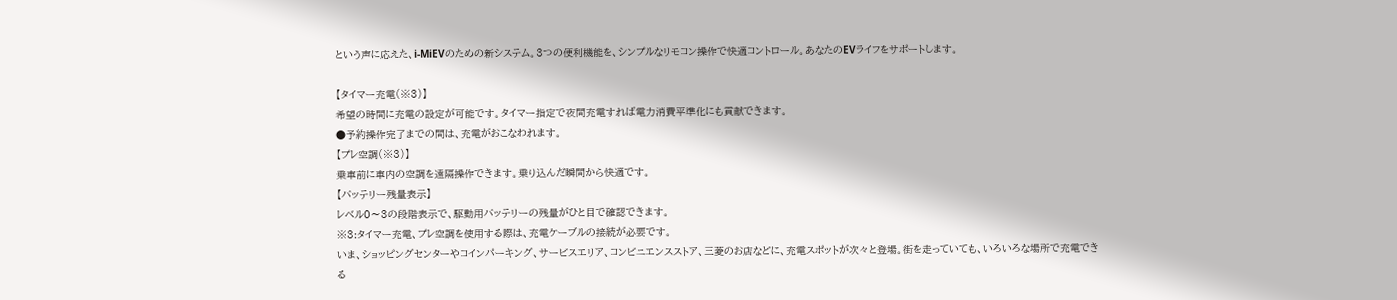という声に応えた、i-MiEVのための新システム。3つの便利機能を、シンプルなリモコン操作で快適コントロール。あなたのEVライフをサポートします。

【タイマー充電(※3)】
希望の時間に充電の設定が可能です。タイマー指定で夜間充電すれば電力消費平準化にも貢献できます。
●予約操作完了までの間は、充電がおこなわれます。
【プレ空調(※3)】
乗車前に車内の空調を遠隔操作できます。乗り込んだ瞬間から快適です。
【バッテリー残量表示】
レベル0〜3の段階表示で、駆動用バッテリーの残量がひと目で確認できます。
※3:タイマー充電、プレ空調を使用する際は、充電ケーブルの接続が必要です。
いま、ショッピングセンターやコインパーキング、サービスエリア、コンビニエンスストア、三菱のお店などに、充電スポットが次々と登場。街を走っていても、いろいろな場所で充電できる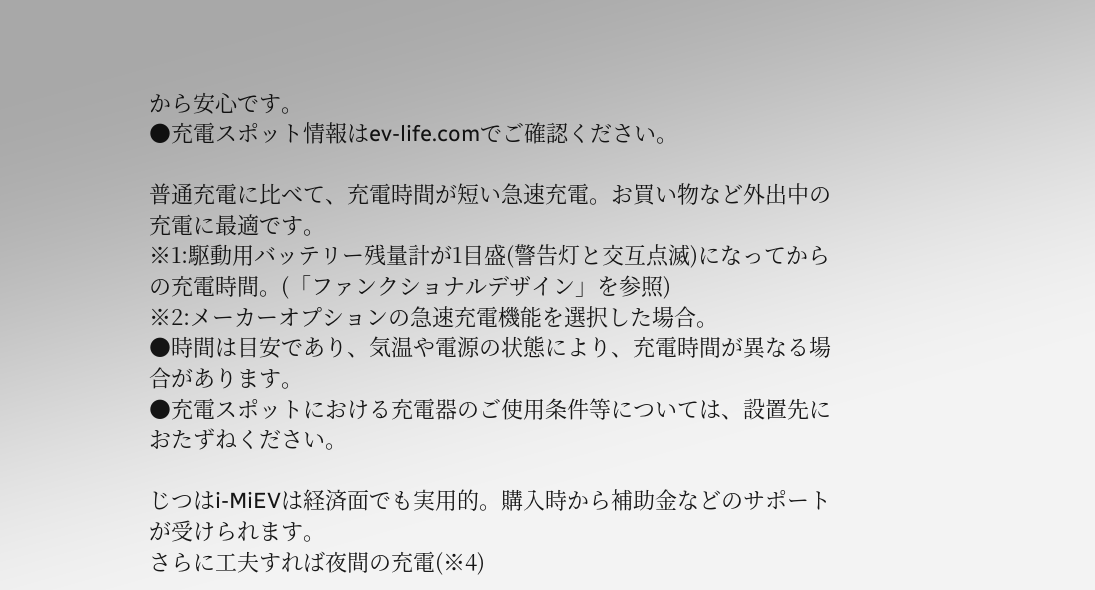から安心です。
●充電スポット情報はev-life.comでご確認ください。

普通充電に比べて、充電時間が短い急速充電。お買い物など外出中の充電に最適です。
※1:駆動用バッテリー残量計が1目盛(警告灯と交互点滅)になってからの充電時間。(「ファンクショナルデザイン」を参照)
※2:メーカーオプションの急速充電機能を選択した場合。
●時間は目安であり、気温や電源の状態により、充電時間が異なる場合があります。
●充電スポットにおける充電器のご使用条件等については、設置先におたずねください。

じつはi-MiEVは経済面でも実用的。購入時から補助金などのサポートが受けられます。
さらに工夫すれば夜間の充電(※4)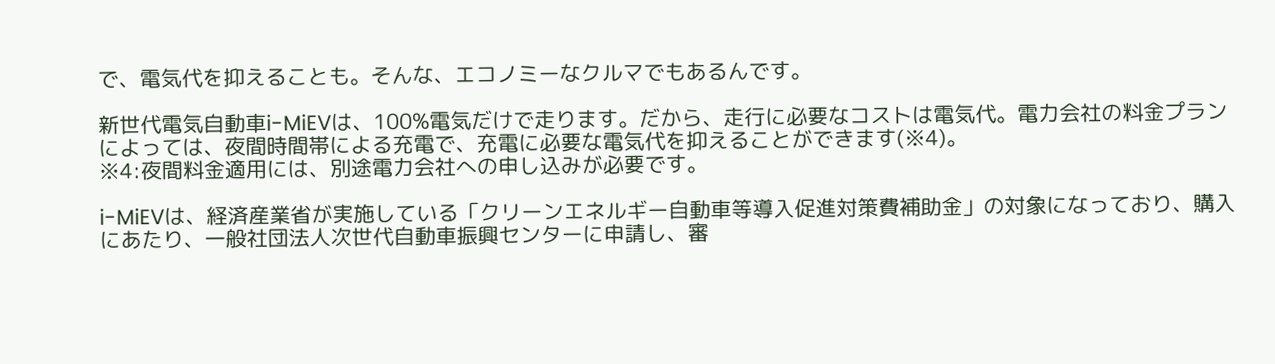で、電気代を抑えることも。そんな、エコノミーなクルマでもあるんです。

新世代電気自動車i-MiEVは、100%電気だけで走ります。だから、走行に必要なコストは電気代。電力会社の料金プランによっては、夜間時間帯による充電で、充電に必要な電気代を抑えることができます(※4)。
※4:夜間料金適用には、別途電力会社への申し込みが必要です。

i-MiEVは、経済産業省が実施している「クリーンエネルギー自動車等導入促進対策費補助金」の対象になっており、購入にあたり、一般社団法人次世代自動車振興センターに申請し、審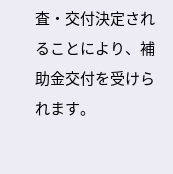査・交付決定されることにより、補助金交付を受けられます。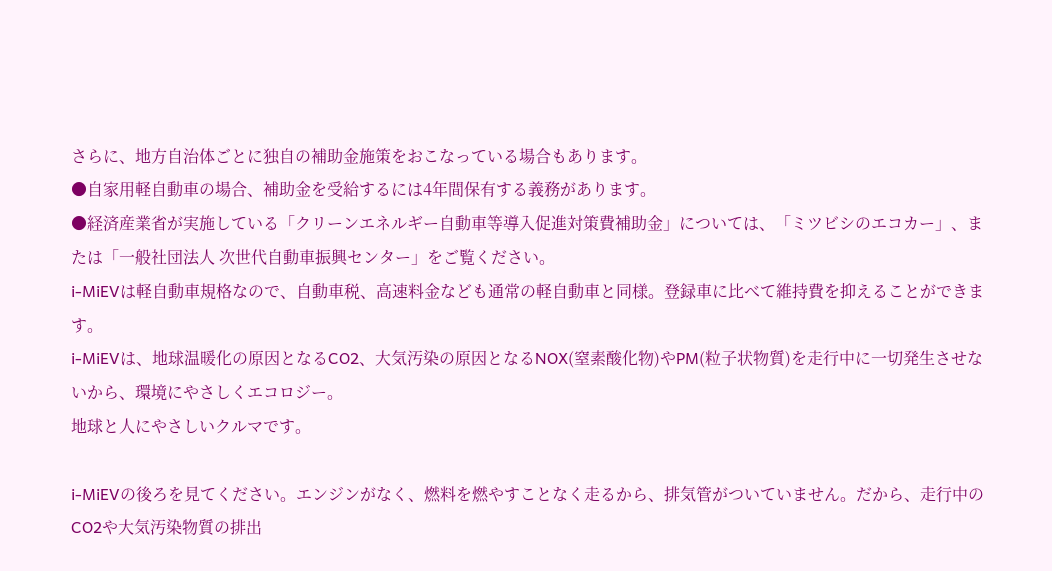さらに、地方自治体ごとに独自の補助金施策をおこなっている場合もあります。
●自家用軽自動車の場合、補助金を受給するには4年間保有する義務があります。
●経済産業省が実施している「クリーンエネルギー自動車等導入促進対策費補助金」については、「ミツビシのエコカー」、または「一般社団法人 次世代自動車振興センター」をご覧ください。
i-MiEVは軽自動車規格なので、自動車税、高速料金なども通常の軽自動車と同様。登録車に比べて維持費を抑えることができます。
i-MiEVは、地球温暖化の原因となるCO2、大気汚染の原因となるNOX(窒素酸化物)やPM(粒子状物質)を走行中に一切発生させないから、環境にやさしくエコロジー。
地球と人にやさしいクルマです。

i-MiEVの後ろを見てください。エンジンがなく、燃料を燃やすことなく走るから、排気管がついていません。だから、走行中のCO2や大気汚染物質の排出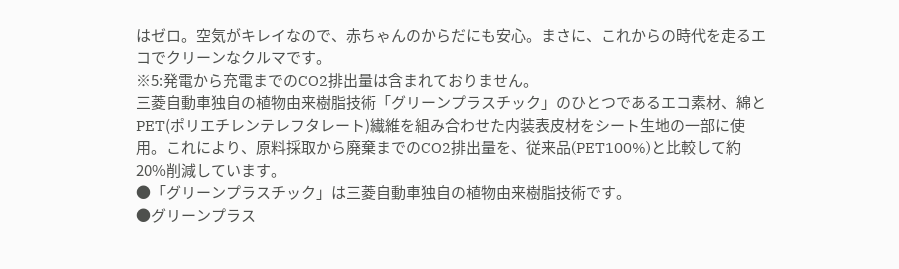はゼロ。空気がキレイなので、赤ちゃんのからだにも安心。まさに、これからの時代を走るエコでクリーンなクルマです。
※5:発電から充電までのCO2排出量は含まれておりません。
三菱自動車独自の植物由来樹脂技術「グリーンプラスチック」のひとつであるエコ素材、綿とPET(ポリエチレンテレフタレート)繊維を組み合わせた内装表皮材をシート生地の一部に使用。これにより、原料採取から廃棄までのCO2排出量を、従来品(PET100%)と比較して約20%削減しています。
●「グリーンプラスチック」は三菱自動車独自の植物由来樹脂技術です。
●グリーンプラス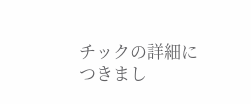チックの詳細につきまし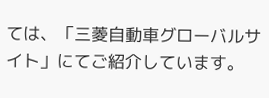ては、「三菱自動車グローバルサイト」にてご紹介しています。